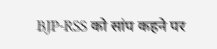BJP-RSS को सांप कहने पर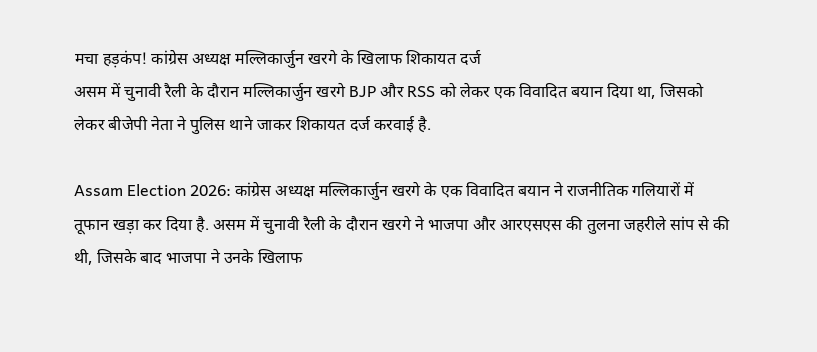मचा हड़कंप! कांग्रेस अध्यक्ष मल्लिकार्जुन खरगे के खिलाफ शिकायत दर्ज
असम में चुनावी रैली के दौरान मल्लिकार्जुन खरगे BJP और RSS को लेकर एक विवादित बयान दिया था, जिसको लेकर बीजेपी नेता ने पुलिस थाने जाकर शिकायत दर्ज करवाई है.

Assam Election 2026: कांग्रेस अध्यक्ष मल्लिकार्जुन खरगे के एक विवादित बयान ने राजनीतिक गलियारों में तूफान खड़ा कर दिया है. असम में चुनावी रैली के दौरान खरगे ने भाजपा और आरएसएस की तुलना जहरीले सांप से की थी, जिसके बाद भाजपा ने उनके खिलाफ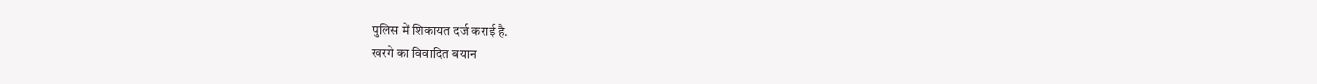पुलिस में शिकायत दर्ज कराई है.
खरगे का विवादित बयान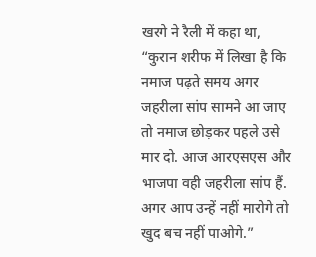खरगे ने रैली में कहा था, “कुरान शरीफ में लिखा है कि नमाज पढ़ते समय अगर जहरीला सांप सामने आ जाए तो नमाज छोड़कर पहले उसे मार दो. आज आरएसएस और भाजपा वही जहरीला सांप हैं. अगर आप उन्हें नहीं मारोगे तो खुद बच नहीं पाओगे.”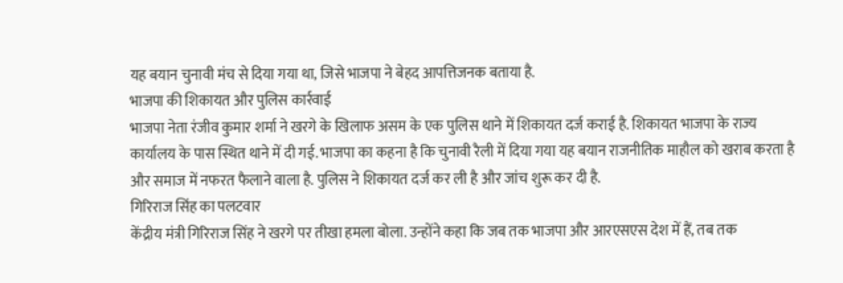यह बयान चुनावी मंच से दिया गया था, जिसे भाजपा ने बेहद आपत्तिजनक बताया है.
भाजपा की शिकायत और पुलिस कार्रवाई
भाजपा नेता रंजीव कुमार शर्मा ने खरगे के खिलाफ असम के एक पुलिस थाने में शिकायत दर्ज कराई है. शिकायत भाजपा के राज्य कार्यालय के पास स्थित थाने में दी गई. भाजपा का कहना है कि चुनावी रैली में दिया गया यह बयान राजनीतिक माहौल को खराब करता है और समाज में नफरत फैलाने वाला है. पुलिस ने शिकायत दर्ज कर ली है और जांच शुरू कर दी है.
गिरिराज सिंह का पलटवार
केंद्रीय मंत्री गिरिराज सिंह ने खरगे पर तीखा हमला बोला. उन्होंने कहा कि जब तक भाजपा और आरएसएस देश में हैं, तब तक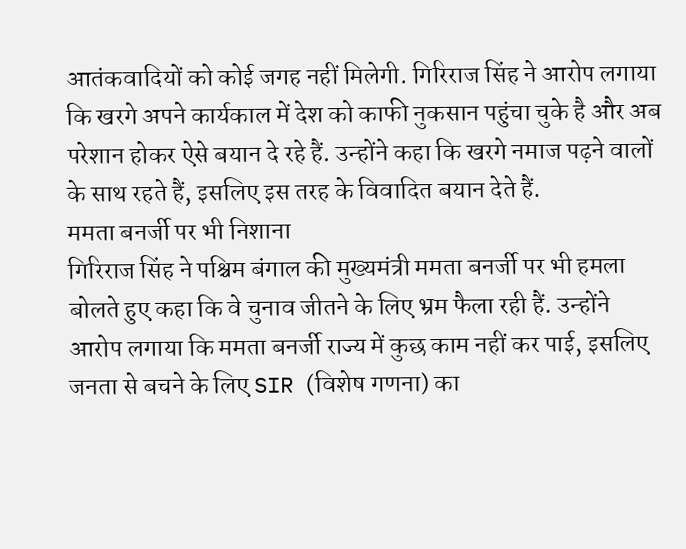आतंकवादियों को कोई जगह नहीं मिलेगी. गिरिराज सिंह ने आरोप लगाया कि खरगे अपने कार्यकाल में देश को काफी नुकसान पहुंचा चुके है और अब परेशान होकर ऐसे बयान दे रहे हैं. उन्होंने कहा कि खरगे नमाज पढ़ने वालों के साथ रहते हैं, इसलिए इस तरह के विवादित बयान देते हैं.
ममता बनर्जी पर भी निशाना
गिरिराज सिंह ने पश्चिम बंगाल की मुख्यमंत्री ममता बनर्जी पर भी हमला बोलते हुए कहा कि वे चुनाव जीतने के लिए भ्रम फैला रही हैं. उन्होंने आरोप लगाया कि ममता बनर्जी राज्य में कुछ काम नहीं कर पाई, इसलिए जनता से बचने के लिए SIR (विशेष गणना) का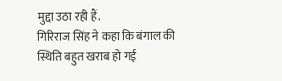मुद्दा उठा रही हैं.
गिरिराज सिंह ने कहा कि बंगाल की स्थिति बहुत खराब हो गई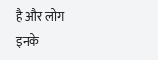है और लोग इनके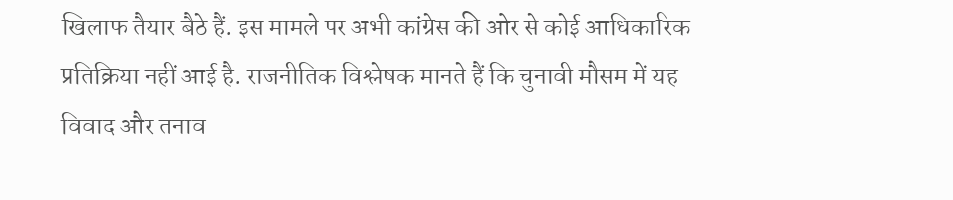खिलाफ तैयार बैठे हैं. इस मामले पर अभी कांग्रेस की ओर से कोई आधिकारिक प्रतिक्रिया नहीं आई है. राजनीतिक विश्लेषक मानते हैं कि चुनावी मौसम में यह विवाद और तनाव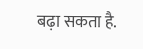बढ़ा सकता है.